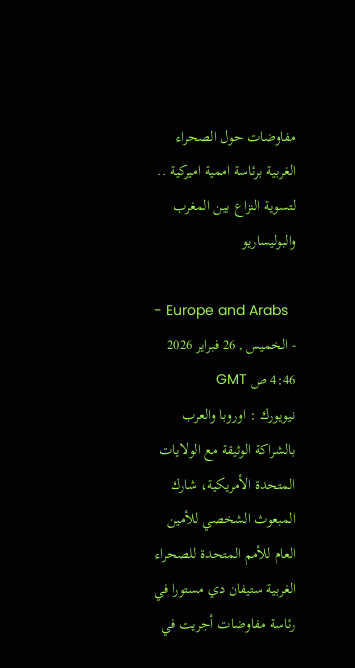مفاوضات حول الصحراء الغربية برئاسة اممية اميركية .. لتسوية النزاع بين المغرب والبوليساريو

- Europe and Arabs
- الخميس , 26 فبراير 2026 4:46 ص GMT
نيويورك : اوروبا والعرب
بالشراكة الوثيقة مع الولايات المتحدة الأمريكية، شارك المبعوث الشخصي للأمين العام للأمم المتحدة للصحراء الغربية ستيفان دي مستورا في رئاسة مفاوضات أجريت في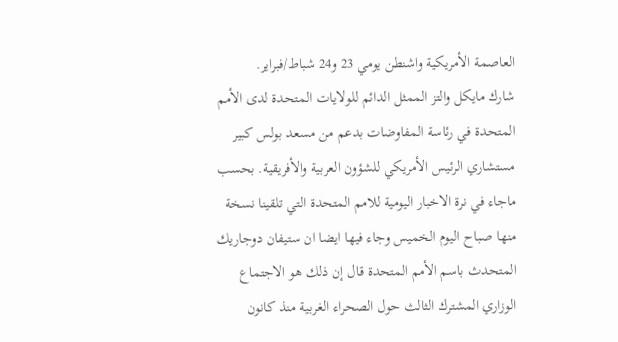العاصمة الأمريكية واشنطن يومي 23 و24 شباط/فبراير.
شارك مايكل والتز الممثل الدائم للولايات المتحدة لدى الأمم المتحدة في رئاسة المفاوضات بدعم من مسعد بولس كبير مستشاري الرئيس الأمريكي للشؤون العربية والأفريقية. بحسب ماجاء في نرة الاخبار اليومية للامم المتحدة التي تلقينا نسخة منها صباح اليوم الخميس وجاء فيها ايضا ان ستيفان دوجاريك المتحدث باسم الأمم المتحدة قال إن ذلك هو الاجتماع الوزاري المشترك الثالث حول الصحراء الغربية منذ كانون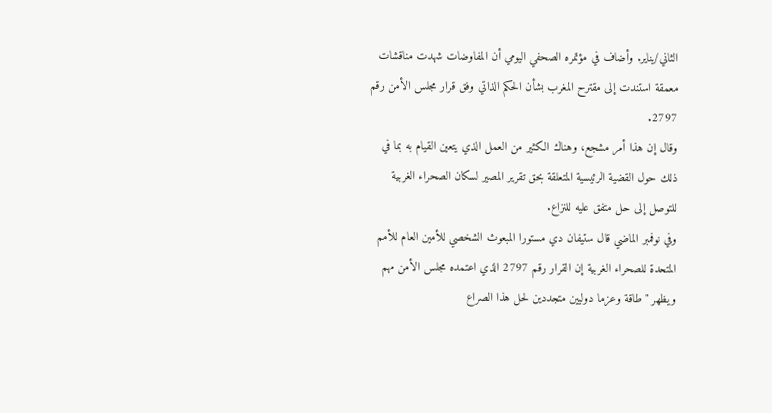الثاني/يناير. وأضاف في مؤتمره الصحفي اليومي أن المفاوضات شهدت مناقشات معمقة استندت إلى مقترح المغرب بشأن الحكم الذاتي وفق قرار مجلس الأمن رقم 2797.
وقال إن هذا أمر مشجع، وهناك الكثير من العمل الذي يتعين القيام به بما في ذلك حول القضية الرئيسية المتعلقة بحق تقرير المصير لسكان الصحراء الغربية للتوصل إلى حل متفق عليه للنزاع.
وفي نوفمبر الماضي قال ستيفان دي مستورا المبعوث الشخصي للأمين العام للأمم المتحدة للصحراء الغربية إن القرار رقم 2797 الذي اعتمده مجلس الأمن مهم ويظهر "طاقة وعزما دوليين متجددين لحل هذا الصراع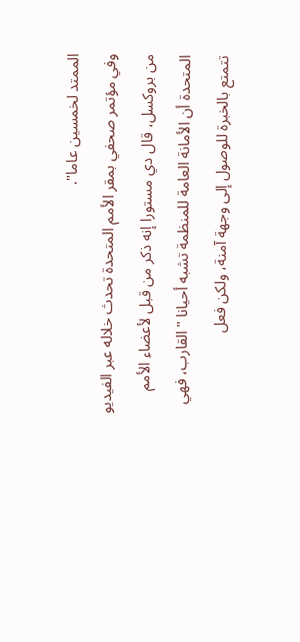الممتد لخمسين عاما".
وفي مؤتمر صحفي بمقر الأمم المتحدة تحدث خلاله عبر الفيديو من بروكسل، قال دي مستورا إنه ذكر من قبل لأعضاء الأمم المتحدة أن الأمانة العامة للمنظمة تشبه أحيانا "القارب، فهي تتمتع بالخبرة للوصول إلى وجهة آمنة، ولكن فعل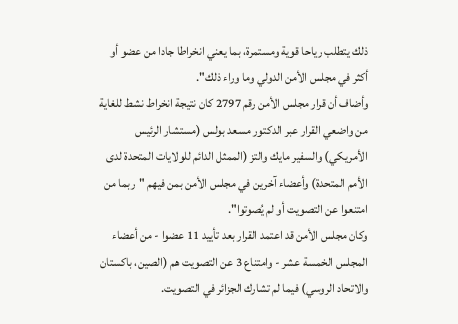ذلك يتطلب رياحا قوية ومستمرة، بما يعني انخراطا جادا من عضو أو أكثر في مجلس الأمن الدولي وما وراء ذلك".
وأضاف أن قرار مجلس الأمن رقم 2797 كان نتيجة انخراط نشط للغاية من واضعي القرار عبر الدكتور مسعد بولس (مستشار الرئيس الأمريكي) والسفير مايك والتز (الممثل الدائم للولايات المتحدة لدى الأمم المتحدة) وأعضاء آخرين في مجلس الأمن بمن فيهم "ربما من امتنعوا عن التصويت أو لم يُصوتوا".
وكان مجلس الأمن قد اعتمد القرار بعد تأييد 11 عضوا - من أعضاء المجلس الخمسة عشر - وامتناع 3 عن التصويت هم (الصين، باكستان والاتحاد الروسي) فيما لم تشارك الجزائر في التصويت.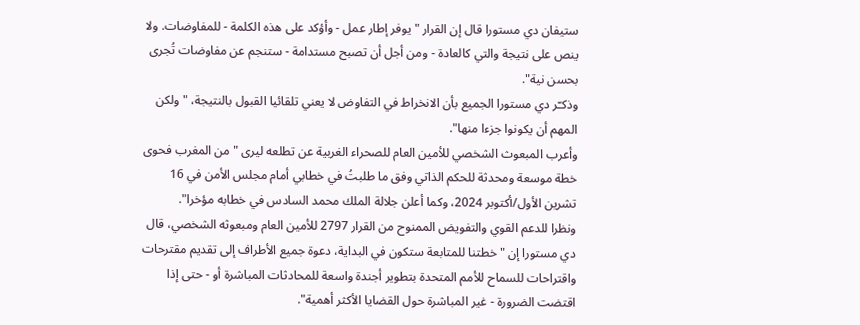ستيفان دي مستورا قال إن القرار "يوفر إطار عمل - وأؤكد على هذه الكلمة - للمفاوضات. ولا ينص على نتيجة والتي كالعادة - ومن أجل أن تصبح مستدامة - ستنجم عن مفاوضات تُجرى بحسن نية".
وذكـّر دي مستورا الجميع بأن الانخراط في التفاوض لا يعني تلقائيا القبول بالنتيجة، "ولكن المهم أن يكونوا جزءا منها".
وأعرب المبعوث الشخصي للأمين العام للصحراء الغربية عن تطلعه ليرى "من المغرب فحوى خطة موسعة ومحدثة للحكم الذاتي وفق ما طلبتُ في خطابي أمام مجلس الأمن في 16 تشرين الأول/أكتوبر 2024، وكما أعلن جلالة الملك محمد السادس في خطابه مؤخرا".
ونظرا للدعم القوي والتفويض الممنوح من القرار 2797 للأمين العام ومبعوثه الشخصي، قال دي مستورا إن "خطتنا للمتابعة ستكون في البداية، دعوة جميع الأطراف إلى تقديم مقترحات واقتراحات للسماح للأمم المتحدة بتطوير أجندة واسعة للمحادثات المباشرة أو - حتى إذا اقتضت الضرورة - غير المباشرة حول القضايا الأكثر أهمية".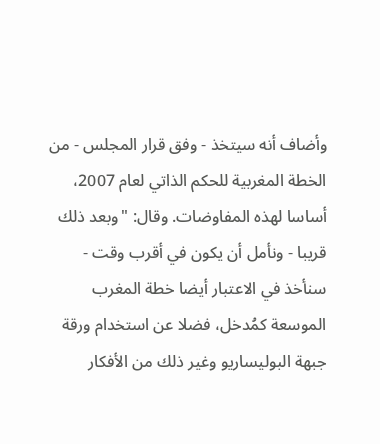وأضاف أنه سيتخذ - وفق قرار المجلس - من الخطة المغربية للحكم الذاتي لعام 2007، أساسا لهذه المفاوضات. وقال: "وبعد ذلك قريبا - ونأمل أن يكون في أقرب وقت - سنأخذ في الاعتبار أيضا خطة المغرب الموسعة كمُدخل، فضلا عن استخدام ورقة جبهة البوليساريو وغير ذلك من الأفكار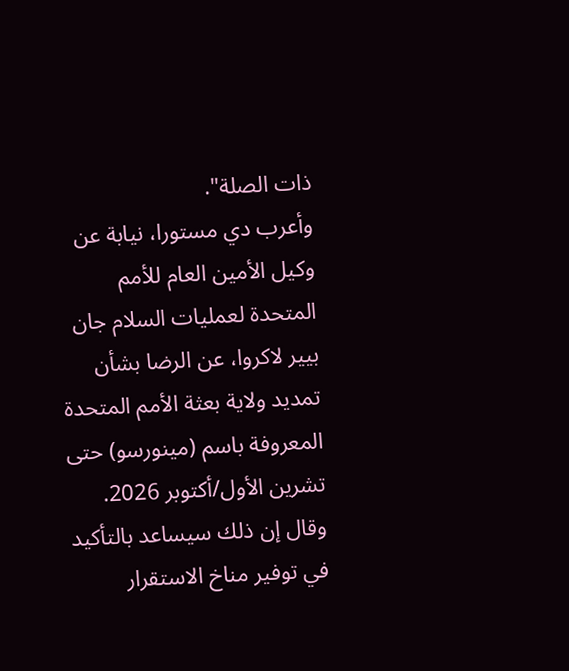ذات الصلة".
وأعرب دي مستورا، نيابة عن وكيل الأمين العام للأمم المتحدة لعمليات السلام جان بيير لاكروا، عن الرضا بشأن تمديد ولاية بعثة الأمم المتحدة المعروفة باسم (مينورسو) حتى تشرين الأول/أكتوبر 2026. وقال إن ذلك سيساعد بالتأكيد في توفير مناخ الاستقرار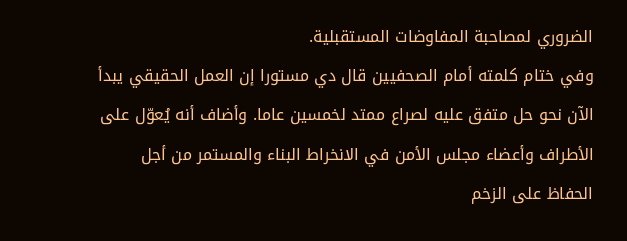الضروري لمصاحبة المفاوضات المستقبلية.
وفي ختام كلمته أمام الصحفيين قال دي مستورا إن العمل الحقيقي يبدأ الآن نحو حل متفق عليه لصراع ممتد لخمسين عاما. وأضاف أنه يُعوّل على الأطراف وأعضاء مجلس الأمن في الانخراط البناء والمستمر من أجل الحفاظ على الزخم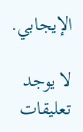الإيجابي.

لا يوجد تعليقات